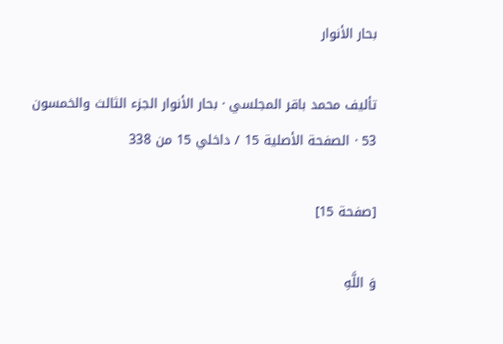بحار الأنوار

تأليف محمد باقر المجلسي · بحار الأنوار الجزء الثالث والخمسون 53 · الصفحة الأصلية 15 / داخلي 15 من 338

[صفحة 15]

وَ اللَّهِ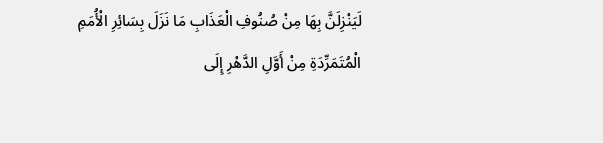لَيَنْزِلَنَّ بِهَا مِنْ صُنُوفِ الْعَذَابِ مَا نَزَلَ بِسَائِرِ الْأُمَمِ الْمُتَمَرِّدَةِ مِنْ أَوَّلِ الدَّهْرِ إِلَى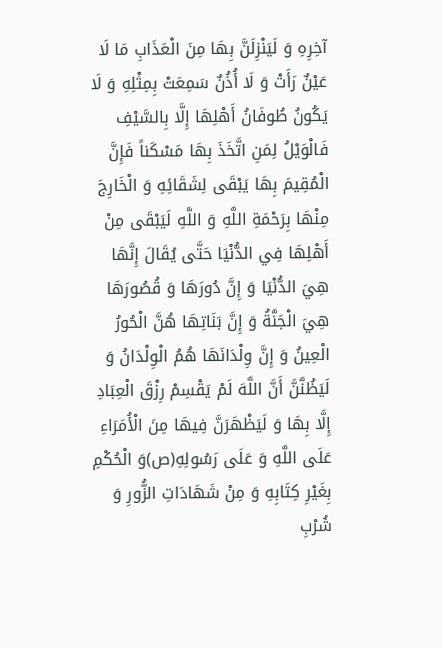آخِرِهِ وَ لَيَنْزِلَنَّ بِهَا مِنَ الْعَذَابِ مَا لَا عَيْنٌ رَأَتْ وَ لَا أُذُنٌ سَمِعَتْ بِمِثْلِهِ وَ لَا يَكُونُ طُوفَانُ أَهْلِهَا إِلَّا بِالسَّيْفِ فَالْوَيْلُ لِمَنِ اتَّخَذَ بِهَا مَسْكَناً فَإِنَّ الْمُقِيمَ بِهَا يَبْقَى لِشَقَائِهِ وَ الْخَارِجَ مِنْهَا بِرَحْمَةِ اللَّهِ وَ اللَّهِ لَيَبْقَى مِنْ أَهْلِهَا فِي الدُّنْيَا حَتَّى يُقَالَ إِنَّهَا هِيَ الدُّنْيَا وَ إِنَّ دُورَهَا وَ قُصُورَهَا هِيَ الْجَنَّةُ وَ إِنَّ بَنَاتِهَا هُنَّ الْحُورُ الْعِينُ وَ إِنَّ وِلْدَانَهَا هُمُ الْوِلْدَانُ وَ لَيَظُنَّنَّ أَنَّ اللَّهَ لَمْ يَقْسِمْ رِزْقَ الْعِبَادِ إِلَّا بِهَا وَ لَيَظْهَرَنَّ فِيهَا مِنَ الْأُمَرَاءِ عَلَى اللَّهِ وَ عَلَى رَسُولِهِ(ص)وَ الْحُكْمِ بِغَيْرِ كِتَابِهِ وَ مِنْ شَهَادَاتِ الزُّورِ وَ شُرْبِ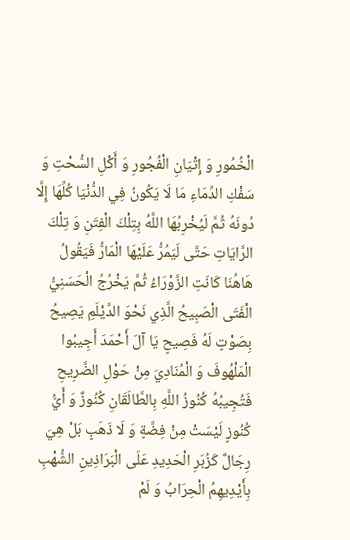الْخُمُورِ وَ إِتْيَانِ الْفُجُورِ وَ أَكْلِ السُّحْتِ وَ سَفْكِ الدِّمَاءِ مَا لَا يَكُونُ فِي الدُّنْيَا كُلِّهَا إِلَّا دُونَهُ ثُمَّ لَيُخْرِبُهَا اللَّهُ بِتِلْكَ الْفِتَنِ وَ تِلْكَ الرَّايَاتِ حَتَّى لَيَمُرُّ عَلَيْهَا الْمَارُّ فَيَقُولُ هَاهُنَا كَانَتِ الزَّوْرَاءُ ثُمَّ يَخْرُجُ الْحَسَنِيُّ الْفَتَى الْصَبِيحُ الَّذِي نَحْوَ الدَّيْلَمِ يَصِيحُ بِصَوْتٍ لَهُ فَصِيحٍ يَا آلَ أَحْمَدَ أَجِيبُوا الْمَلْهُوفَ وَ الْمُنَادِيَ مِنْ حَوْلِ الضَّرِيحِ فَتُجِيبُهُ كُنُوزُ اللَّهِ بِالطَّالَقَانِ كُنُوزٌ وَ أَيُّ كُنُوزٍ لَيْسَتْ مِنْ فِضَّةٍ وَ لَا ذَهَبٍ بَلْ هِيَ رِجَالٌ كَزُبَرِ الْحَدِيدِ عَلَى الْبَرَاذِينِ الشُّهْبِ بِأَيْدِيهِمُ الْحِرَابُ وَ لَمْ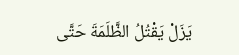يَزَلْ يَقْتُلُ الظَّلَمَةَ حَتَّى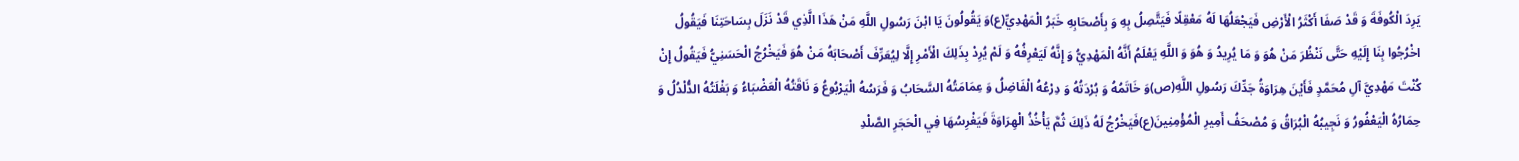يَرِدَ الْكُوفَةَ وَ قَدْ صَفَا أَكْثَرُ الْأَرْضِ فَيَجْعَلُهَا لَهُ مَعْقِلًا فَيَتَّصِلُ بِهِ وَ بِأَصْحَابِهِ خَبَرُ الْمَهْدِيِّ(ع)وَ يَقُولُونَ يَا ابْنَ رَسُولِ اللَّهِ مَنْ هَذَا الَّذِي قَدْ نَزَلَ بِسَاحَتِنَا فَيَقُولُ اخْرُجُوا بِنَا إِلَيْهِ حَتَّى نَنْظُرَ مَنْ هُوَ وَ مَا يُرِيدُ وَ هُوَ وَ اللَّهِ يَعْلَمُ أَنَّهُ الْمَهْدِيُّ وَ إِنَّهُ لَيَعْرِفُهُ وَ لَمْ يُرِدْ بِذَلِكَ الْأَمْرِ إِلَّا لِيُعَرِّفَ أَصْحَابَهُ مَنْ هُوَ فَيَخْرُجُ الْحَسَنِيُّ فَيَقُولُ إِنْ كُنْتَ مَهْدِيَّ آلِ مُحَمَّدٍ فَأَيْنَ هِرَاوَةُ جَدِّكَ رَسُولِ اللَّهِ(ص)وَ خَاتَمُهُ وَ بُرْدَتُهُ وَ دِرْعُهُ الْفَاضِلُ وَ عِمَامَتُهُ السَّحَابُ وَ فَرَسُهُ الْيَرْبُوعُ وَ نَاقَتُهُ الْعَضْبَاءُ وَ بَغْلَتُهُ الدُّلْدُلُ وَ حِمَارُهُ الْيَعْفُورُ وَ نَجِيبُهُ الْبُرَاقُ وَ مُصْحَفُ أَمِيرِ الْمُؤْمِنِينَ(ع)فَيَخْرُجُ لَهُ ذَلِكَ ثُمَّ يَأْخُذُ الْهِرَاوَةَ فَيَغْرِسُهَا فِي الْحَجَرِ الصَّلْدِ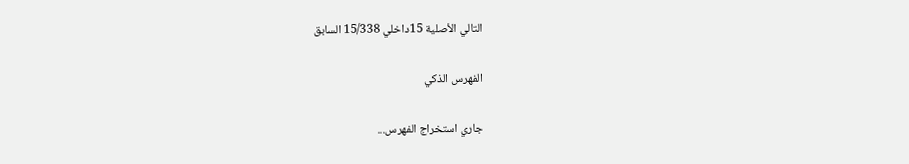التالي الأصلية 15داخلي 15/338 السابق

الفهرس الذكي

جاري استخراج الفهرس...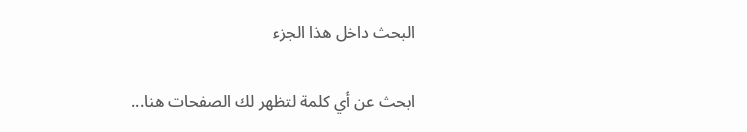البحث داخل هذا الجزء

ابحث عن أي كلمة لتظهر لك الصفحات هنا...